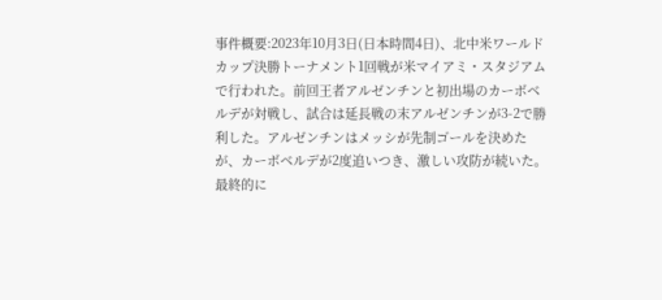事件概要:2023年10月3日(日本時間4日)、北中米ワールドカップ決勝トーナメント1回戦が米マイアミ・スタジアムで行われた。前回王者アルゼンチンと初出場のカーボベルデが対戦し、試合は延長戦の末アルゼンチンが3-2で勝利した。アルゼンチンはメッシが先制ゴールを決めたが、カーボベルデが2度追いつき、激しい攻防が続いた。最終的に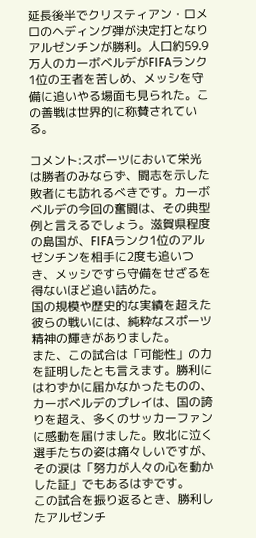延長後半でクリスティアン・ロメロのヘディング弾が決定打となりアルゼンチンが勝利。人口約59.9万人のカーボベルデがFIFAランク1位の王者を苦しめ、メッシを守備に追いやる場面も見られた。この善戦は世界的に称賛されている。

コメント:スポーツにおいて栄光は勝者のみならず、闘志を示した敗者にも訪れるべきです。カーボベルデの今回の奮闘は、その典型例と言えるでしょう。滋賀県程度の島国が、FIFAランク1位のアルゼンチンを相手に2度も追いつき、メッシですら守備をせざるを得ないほど追い詰めた。
国の規模や歴史的な実績を超えた彼らの戦いには、純粋なスポーツ精神の輝きがありました。
また、この試合は「可能性」の力を証明したとも言えます。勝利にはわずかに届かなかったものの、カーボベルデのプレイは、国の誇りを超え、多くのサッカーファンに感動を届けました。敗北に泣く選手たちの姿は痛々しいですが、その涙は「努力が人々の心を動かした証」でもあるはずです。
この試合を振り返るとき、勝利したアルゼンチ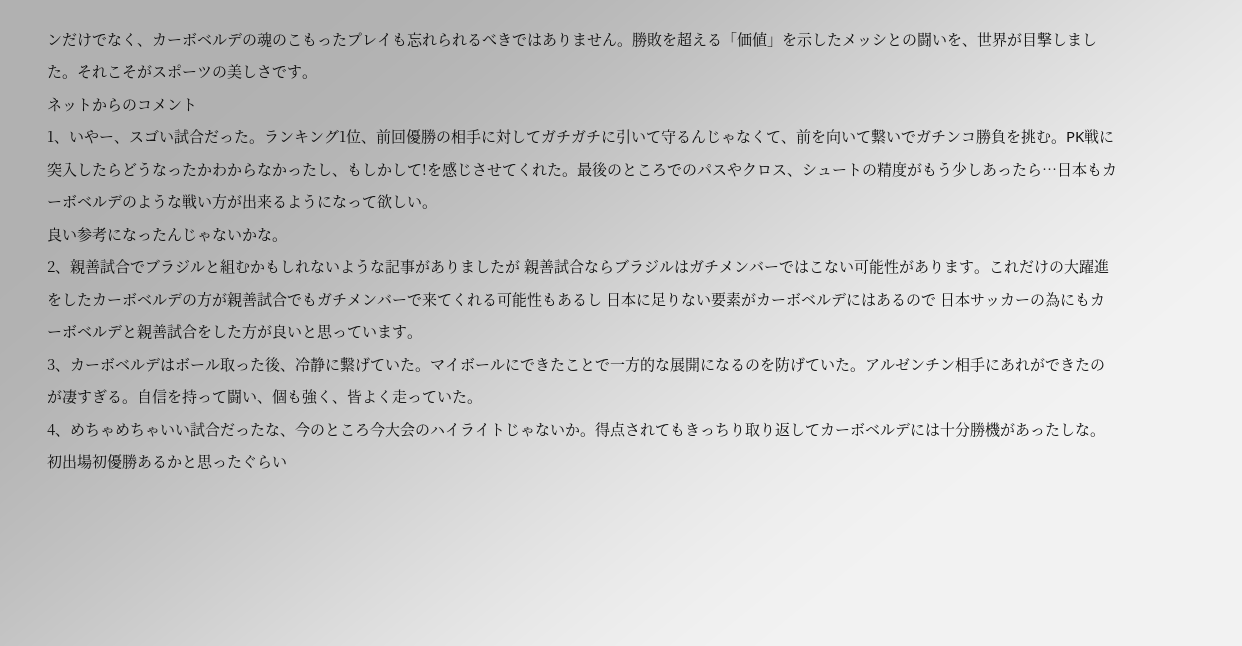ンだけでなく、カーボベルデの魂のこもったプレイも忘れられるべきではありません。勝敗を超える「価値」を示したメッシとの闘いを、世界が目撃しました。それこそがスポーツの美しさです。
ネットからのコメント
1、いやー、スゴい試合だった。ランキング1位、前回優勝の相手に対してガチガチに引いて守るんじゃなくて、前を向いて繋いでガチンコ勝負を挑む。PK戦に突入したらどうなったかわからなかったし、もしかして!を感じさせてくれた。最後のところでのパスやクロス、シュートの精度がもう少しあったら…日本もカーボベルデのような戦い方が出来るようになって欲しい。
良い参考になったんじゃないかな。
2、親善試合でブラジルと組むかもしれないような記事がありましたが 親善試合ならブラジルはガチメンバーではこない可能性があります。これだけの大躍進をしたカーボベルデの方が親善試合でもガチメンバーで来てくれる可能性もあるし 日本に足りない要素がカーボベルデにはあるので 日本サッカーの為にもカーボベルデと親善試合をした方が良いと思っています。
3、カーボベルデはボール取った後、冷静に繋げていた。マイボールにできたことで一方的な展開になるのを防げていた。アルゼンチン相手にあれができたのが凄すぎる。自信を持って闘い、個も強く、皆よく走っていた。
4、めちゃめちゃいい試合だったな、今のところ今大会のハイライトじゃないか。得点されてもきっちり取り返してカーボベルデには十分勝機があったしな。初出場初優勝あるかと思ったぐらい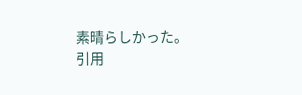素晴らしかった。
引用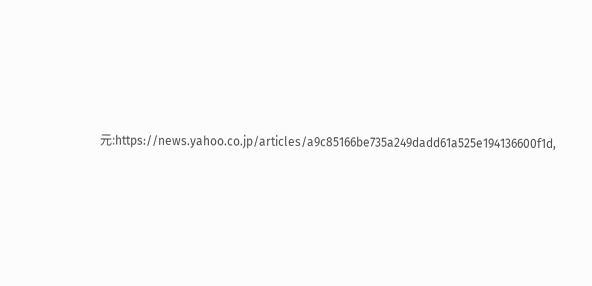元:https://news.yahoo.co.jp/articles/a9c85166be735a249dadd61a525e194136600f1d,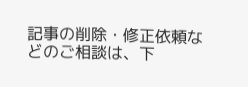記事の削除・修正依頼などのご相談は、下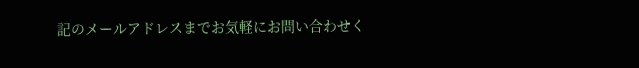記のメールアドレスまでお気軽にお問い合わせく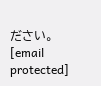ださい。[email protected]